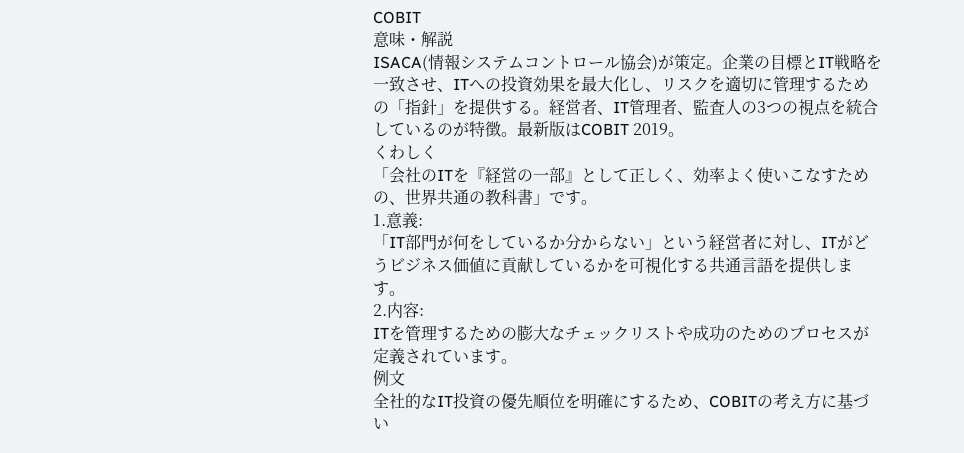COBIT
意味・解説
ISACA(情報システムコントロール協会)が策定。企業の目標とIT戦略を一致させ、ITへの投資効果を最大化し、リスクを適切に管理するための「指針」を提供する。経営者、IT管理者、監査人の3つの視点を統合しているのが特徴。最新版はCOBIT 2019。
くわしく
「会社のITを『経営の一部』として正しく、効率よく使いこなすための、世界共通の教科書」です。
1.意義:
「IT部門が何をしているか分からない」という経営者に対し、ITがどうビジネス価値に貢献しているかを可視化する共通言語を提供します。
2.内容:
ITを管理するための膨大なチェックリストや成功のためのプロセスが定義されています。
例文
全社的なIT投資の優先順位を明確にするため、COBITの考え方に基づい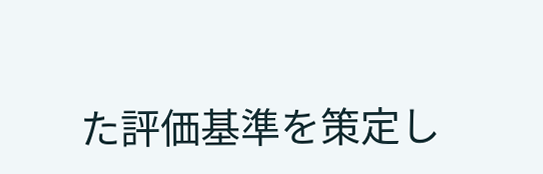た評価基準を策定し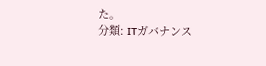た。
分類: ITガバナンス